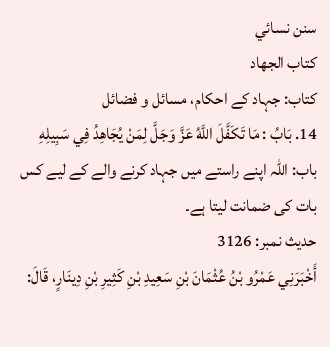سنن نسائي
كتاب الجهاد
کتاب: جہاد کے احکام، مسائل و فضائل
14. بَابُ : مَا تَكَفَّلَ اللَّهُ عَزَّ وَجَلَّ لِمَنْ يُجَاهِدُ فِي سَبِيلِهِ
باب: اللہ اپنے راستے میں جہاد کرنے والے کے لیے کس بات کی ضمانت لیتا ہے۔
حدیث نمبر: 3126
أَخْبَرَنِي عَمْرُو بْنُ عُثْمَانَ بْنِ سَعِيدِ بْنِ كَثِيرِ بْنِ دِينَارٍ، قَالَ: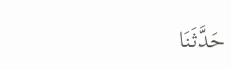حَدَّثَنَا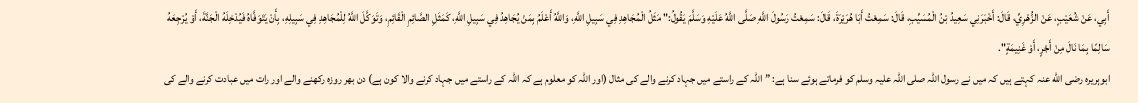أَبِي، عَنْ شُعَيْبٍ، عَنْ الزُّهْرِيِّ، قَالَ: أَخْبَرَنِي سَعِيدُ بْنُ الْمُسَيِّبِ، قَالَ: سَمِعْتُ أَبَا هُرَيْرَةَ، قَالَ: سَمِعْتُ رَسُولَ اللَّهِ صَلَّى اللَّهُ عَلَيْهِ وَسَلَّمَ يَقُولُ:" مَثَلُ الْمُجَاهِدِ فِي سَبِيلِ اللَّهِ، وَاللَّهُ أَعْلَمُ بِمَنْ يُجَاهِدُ فِي سَبِيلِ اللَّهِ، كَمَثَلِ الصَّائِمِ الْقَائِمِ، وَتَوَكَّلَ اللَّهُ لِلْمُجَاهِدِ فِي سَبِيلِهِ، بِأَنْ يَتَوَفَّاهُ فَيُدْخِلَهُ الْجَنَّةَ، أَوْ يُرْجِعَهُ سَالِمًا بِمَا نَالَ مِنْ أَجْرٍ، أَوْ غَنِيمَةٍ".
ابوہریرہ رضی الله عنہ کہتے ہیں کہ میں نے رسول اللہ صلی اللہ علیہ وسلم کو فرماتے ہوئے سنا ہے: ”اللہ کے راستے میں جہاد کرنے والے کی مثال (اور اللہ کو معلوم ہے کہ اللہ کے راستے میں جہاد کرنے والا کون ہے) دن بھر روزہ رکھنے والے اور رات میں عبادت کرنے والے کی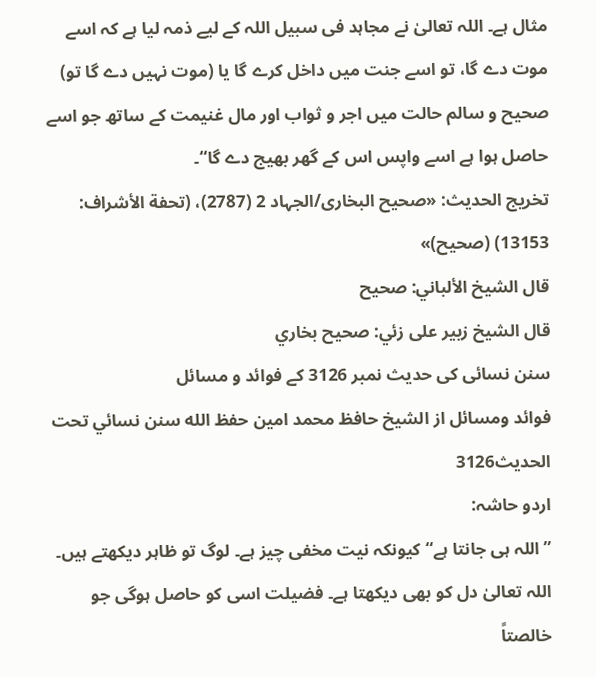مثال ہے۔ اللہ تعالیٰ نے مجاہد فی سبیل اللہ کے لیے ذمہ لیا ہے کہ اسے موت دے گا، تو اسے جنت میں داخل کرے گا یا (موت نہیں دے گا تو) صحیح و سالم حالت میں اجر و ثواب اور مال غنیمت کے ساتھ جو اسے حاصل ہوا ہے اسے واپس اس کے گھر بھیج دے گا“۔
تخریج الحدیث: «صحیح البخاری/الجہاد 2 (2787)، (تحفة الأشراف: 13153) (صحیح)»
قال الشيخ الألباني: صحيح
قال الشيخ زبير على زئي: صحيح بخاري
سنن نسائی کی حدیث نمبر 3126 کے فوائد و مسائل
فوائد ومسائل از الشيخ حافظ محمد امين حفظ الله سنن نسائي تحت الحديث3126
اردو حاشہ:
”اللہ ہی جانتا ہے“ کیونکہ نیت مخفی چیز ہے۔ لوگ تو ظاہر دیکھتے ہیں۔ اللہ تعالیٰ دل کو بھی دیکھتا ہے۔ فضیلت اسی کو حاصل ہوگی جو خالصتاً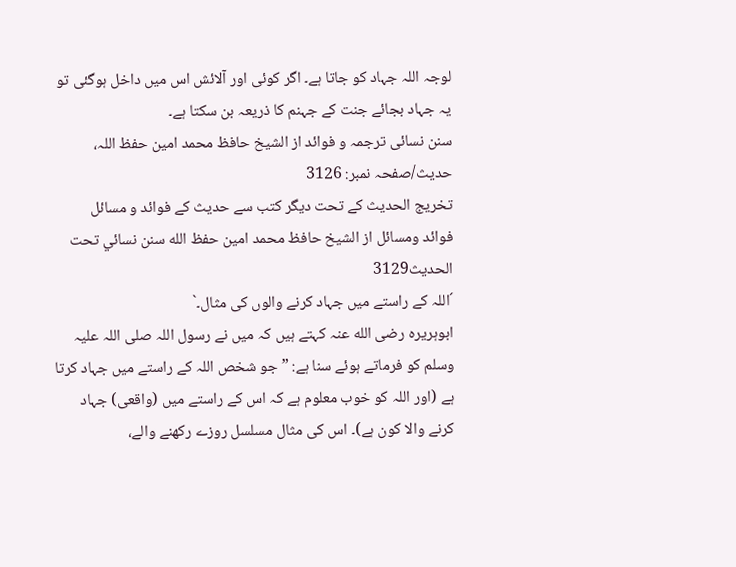لوجہ اللہ جہاد کو جاتا ہے۔ اگر کوئی اور آلائش اس میں داخل ہوگئی تو یہ جہاد بجائے جنت کے جہنم کا ذریعہ بن سکتا ہے۔
سنن نسائی ترجمہ و فوائد از الشیخ حافظ محمد امین حفظ اللہ، حدیث/صفحہ نمبر: 3126
تخریج الحدیث کے تحت دیگر کتب سے حدیث کے فوائد و مسائل
فوائد ومسائل از الشيخ حافظ محمد امين حفظ الله سنن نسائي تحت الحديث3129
´اللہ کے راستے میں جہاد کرنے والوں کی مثال۔`
ابوہریرہ رضی الله عنہ کہتے ہیں کہ میں نے رسول اللہ صلی اللہ علیہ وسلم کو فرماتے ہوئے سنا ہے: ”جو شخص اللہ کے راستے میں جہاد کرتا ہے (اور اللہ کو خوب معلوم ہے کہ اس کے راستے میں (واقعی) جہاد کرنے والا کون ہے)۔ اس کی مثال مسلسل روزے رکھنے والے،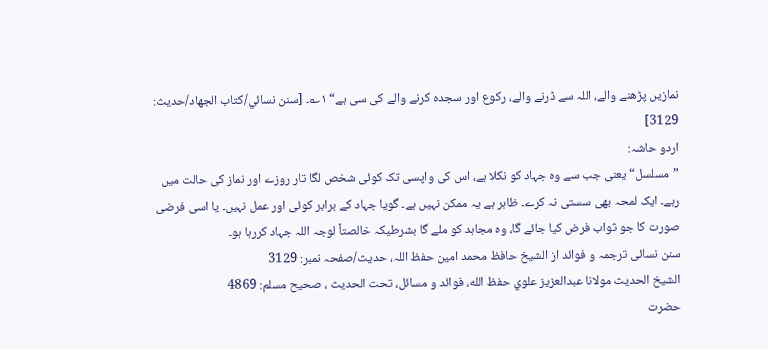نمازیں پڑھنے والے، اللہ سے ڈرنے والے، رکوع اور سجدہ کرنے والے کی سی ہے“ ۱؎۔ [سنن نسائي/كتاب الجهاد/حدیث: 3129]
اردو حاشہ:
”مسلسل“ یعنی جب سے وہ جہاد کو نکلا ہے، اس کی واپسی تک کوئی شخص لگا تار روزے اور نماز کی حالت میں رہے۔ ایک لمحہ بھی سستی نہ کرے۔ ظاہر ہے یہ ممکن نہیں ہے۔ گویا جہاد کے برابر کوئی اور عمل نہیں۔ یا اسی فرضی صورت کا جو ثواب فرض کیا جائے گا، وہ مجاہد کو ملے گا بشرطیکہ خالصتاً لوجہ اللہ جہاد کررہا ہو۔
سنن نسائی ترجمہ و فوائد از الشیخ حافظ محمد امین حفظ اللہ، حدیث/صفحہ نمبر: 3129
الشيخ الحديث مولانا عبدالعزيز علوي حفظ الله، فوائد و مسائل، تحت الحديث ، صحيح مسلم: 4869
حضرت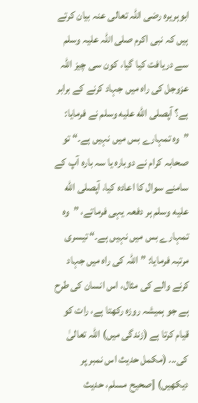ابوہریرہ رضی اللہ تعالی عنہ بیان کرتے ہیں کہ نبی اکرم صلی اللہ علیہ وسلم سے دریافت کیا گیا، کون سی چیز اللہ عزوجل کی راہ میں جہاد کرنے کے برابر ہے؟ آپصلى الله عليه وسلم نے فرمایا: ”وہ تمہارے بس میں نہیں ہے۔“ تو صحابہ کرام نے دوبارہ یا سہ بارہ آپ کے سامنے سوال کا اعادہ کیا، آپصلى الله عليه وسلم ہر دفعہ یہی فرماتے، ”وہ تمہارے بس میں نہیں ہے۔“ تیسری مرتبہ فرمایا: ”اللہ کی راہ میں جہاد کرنے والے کی مثال، اس انسان کی طرح ہے جو ہمیشہ روزہ رکھتا ہے، رات کو قیام کرتا ہے (زندگی میں) اللہ تعالیٰ کی... (مکمل حدیث اس نمبر پر دیکھیں) [صحيح مسلم، حديث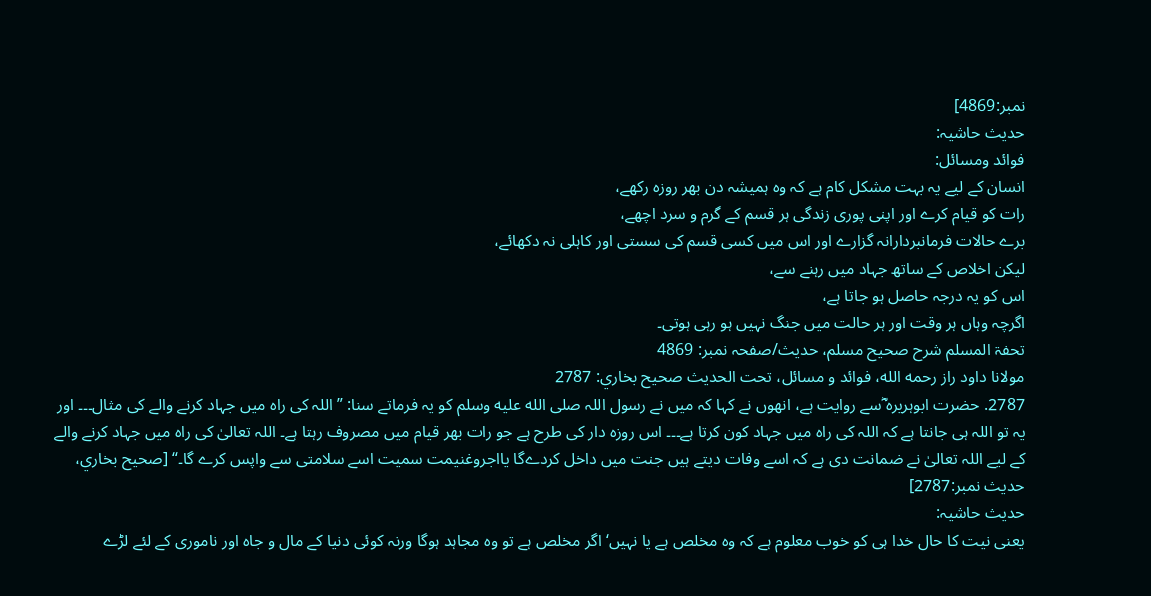نمبر:4869]
حدیث حاشیہ:
فوائد ومسائل:
انسان کے لیے یہ بہت مشکل کام ہے کہ وہ ہمیشہ دن بھر روزہ رکھے،
رات کو قیام کرے اور اپنی پوری زندگی ہر قسم کے گرم و سرد اچھے،
برے حالات فرمانبردارانہ گزارے اور اس میں کسی قسم کی سستی اور کاہلی نہ دکھائے،
لیکن اخلاص کے ساتھ جہاد میں رہنے سے،
اس کو یہ درجہ حاصل ہو جاتا ہے،
اگرچہ وہاں ہر وقت اور ہر حالت میں جنگ نہیں ہو رہی ہوتی۔
تحفۃ المسلم شرح صحیح مسلم، حدیث/صفحہ نمبر: 4869
مولانا داود راز رحمه الله، فوائد و مسائل، تحت الحديث صحيح بخاري: 2787
2787. حضرت ابوہریرہ ؓسے روایت ہے، انھوں نے کہا کہ میں نے رسول اللہ صلى الله عليه وسلم کو یہ فرماتے سنا: ”اللہ کی راہ میں جہاد کرنے والے کی مثال۔۔۔ اور یہ تو اللہ ہی جانتا ہے کہ اللہ کی راہ میں جہاد کون کرتا ہے۔۔۔ اس روزہ دار کی طرح ہے جو رات بھر قیام میں مصروف رہتا ہے۔ اللہ تعالیٰ کی راہ میں جہاد کرنے والے کے لیے اللہ تعالیٰ نے ضمانت دی ہے کہ اسے وفات دیتے ہیں جنت میں داخل کردےگا یااجروغنیمت سمیت اسے سلامتی سے واپس کرے گا۔“ [صحيح بخاري، حديث نمبر:2787]
حدیث حاشیہ:
یعنی نیت کا حال خدا ہی کو خوب معلوم ہے کہ وہ مخلص ہے یا نہیں‘ اگر مخلص ہے تو وہ مجاہد ہوگا ورنہ کوئی دنیا کے مال و جاہ اور ناموری کے لئے لڑے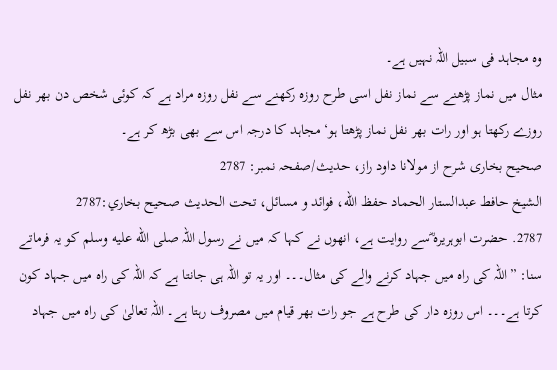وہ مجاہد فی سبیل اللہ نہیں ہے۔
مثال میں نماز پڑھنے سے نماز نفل اسی طرح روزہ رکھنے سے نفل روزہ مراد ہے کہ کوئی شخص دن بھر نفل روزے رکھتا ہو اور رات بھر نفل نماز پڑھتا ہو‘ مجاہد کا درجہ اس سے بھی بڑھ کر ہے۔
صحیح بخاری شرح از مولانا داود راز، حدیث/صفحہ نمبر: 2787
الشيخ حافط عبدالستار الحماد حفظ الله، فوائد و مسائل، تحت الحديث صحيح بخاري:2787
2787. حضرت ابوہریرہ ؓسے روایت ہے، انھوں نے کہا کہ میں نے رسول اللہ صلى الله عليه وسلم کو یہ فرماتے سنا: ”اللہ کی راہ میں جہاد کرنے والے کی مثال۔۔۔ اور یہ تو اللہ ہی جانتا ہے کہ اللہ کی راہ میں جہاد کون کرتا ہے۔۔۔ اس روزہ دار کی طرح ہے جو رات بھر قیام میں مصروف رہتا ہے۔ اللہ تعالیٰ کی راہ میں جہاد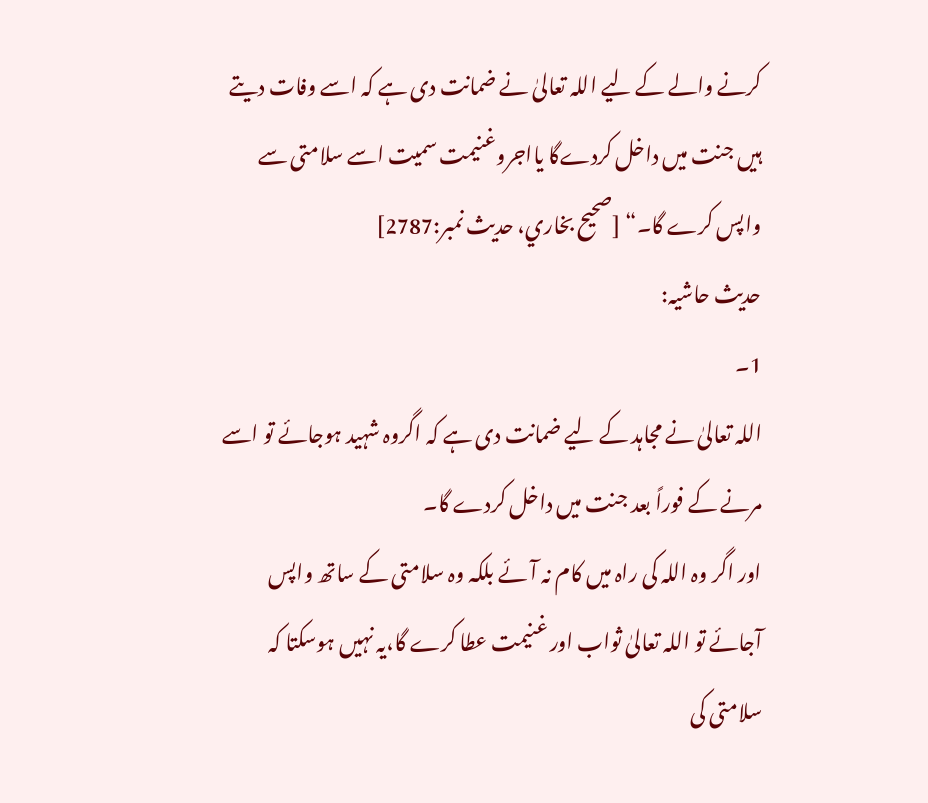کرنے والے کے لیے اللہ تعالیٰ نے ضمانت دی ہے کہ اسے وفات دیتے ہیں جنت میں داخل کردےگا یااجروغنیمت سمیت اسے سلامتی سے واپس کرے گا۔“ [صحيح بخاري، حديث نمبر:2787]
حدیث حاشیہ:
1۔
اللہ تعالیٰ نے مجاہد کے لیے ضمانت دی ہے کہ اگروہ شہید ہوجائے تو اسے مرنے کے فوراً بعد جنت میں داخل کردے گا۔
اور اگر وہ اللہ کی راہ میں کام نہ آئے بلکہ وہ سلامتی کے ساتھ واپس آجائے تو اللہ تعالیٰ ثواب اور غنیمت عطا کرے گا،یہ نہیں ہوسکتا کہ سلامتی کی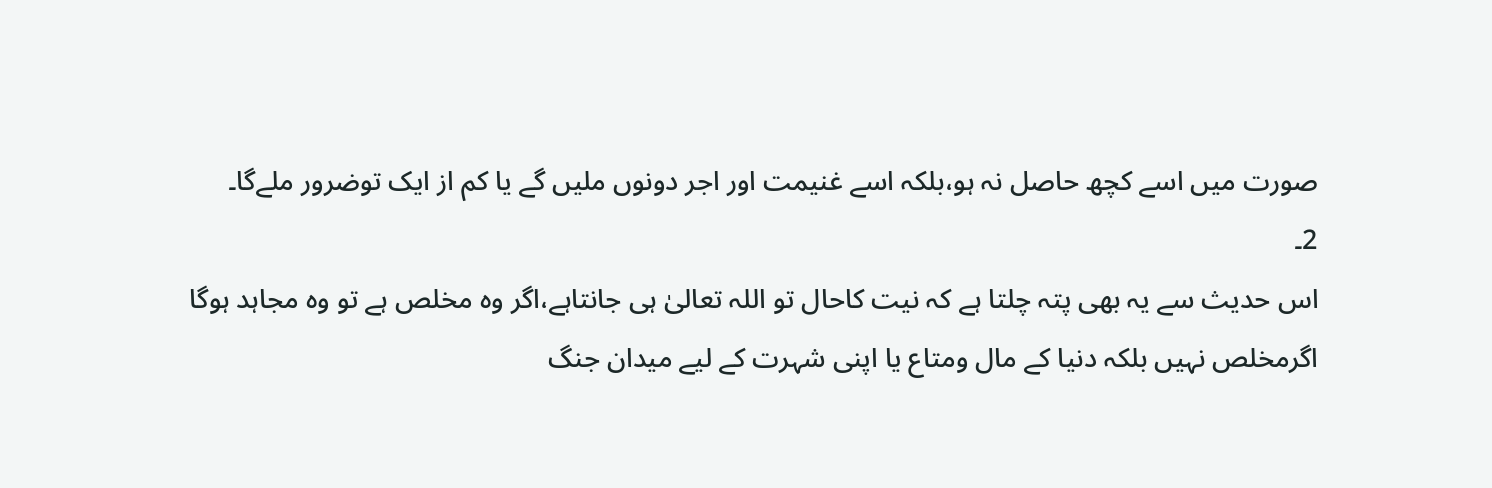صورت میں اسے کچھ حاصل نہ ہو،بلکہ اسے غنیمت اور اجر دونوں ملیں گے یا کم از ایک توضرور ملےگا۔
2۔
اس حدیث سے یہ بھی پتہ چلتا ہے کہ نیت کاحال تو اللہ تعالیٰ ہی جانتاہے،اگر وہ مخلص ہے تو وہ مجاہد ہوگا اگرمخلص نہیں بلکہ دنیا کے مال ومتاع یا اپنی شہرت کے لیے میدان جنگ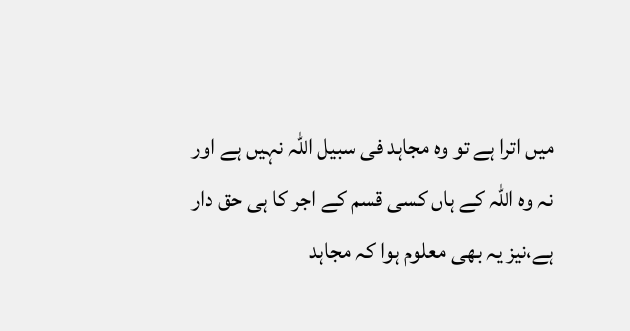میں اترا ہے تو وہ مجاہد فی سبیل اللہ نہیں ہے اور نہ وہ اللہ کے ہاں کسی قسم کے اجر کا ہی حق دار ہے،نیز یہ بھی معلوم ہوا کہ مجاہد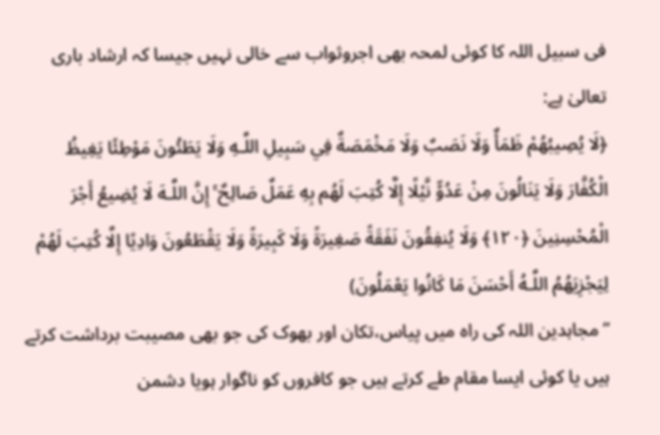فی سبیل اللہ کا کوئی لمحہ بھی اجروثواب سے خالی نہیں جیسا کہ ارشاد باری تعالیٰ ہے:
﴿لَا يُصِيبُهُمْ ظَمَأٌ وَلَا نَصَبٌ وَلَا مَخْمَصَةٌ فِي سَبِيلِ اللَّـهِ وَلَا يَطَئُونَ مَوْطِئًا يَغِيظُ الْكُفَّارَ وَلَا يَنَالُونَ مِنْ عَدُوٍّ نَّيْلًا إِلَّا كُتِبَ لَهُم بِهِ عَمَلٌ صَالِحٌ ۚ إِنَّ اللَّـهَ لَا يُضِيعُ أَجْرَ الْمُحْسِنِينَ ﴿١٢٠﴾ وَلَا يُنفِقُونَ نَفَقَةً صَغِيرَةً وَلَا كَبِيرَةً وَلَا يَقْطَعُونَ وَادِيًا إِلَّا كُتِبَ لَهُمْ لِيَجْزِيَهُمُ اللَّـهُ أَحْسَنَ مَا كَانُوا يَعْمَلُونَ)
”مجاہدین اللہ کی راہ میں پیاس،تکان اور بھوک کی جو بھی مصیبت برداشت کرتے ہیں یا کوئی ایسا مقام طے کرتے ہیں جو کافروں کو ناگوار ہویا دشمن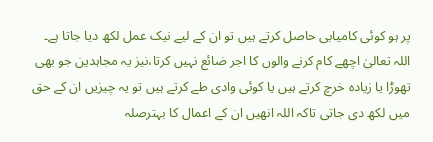پر ہو کوئی کامیابی حاصل کرتے ہیں تو ان کے لیے نیک عمل لکھ دیا جاتا ہے۔
اللہ تعالیٰ اچھے کام کرنے والوں کا اجر ضائع نہیں کرتا،نیز یہ مجاہدین جو بھی تھوڑا یا زیادہ خرچ کرتے ہیں یا کوئی وادی طے کرتے ہیں تو یہ چیزیں ان کے حق میں لکھ دی جاتی تاکہ اللہ انھیں ان کے اعمال کا بہترصلہ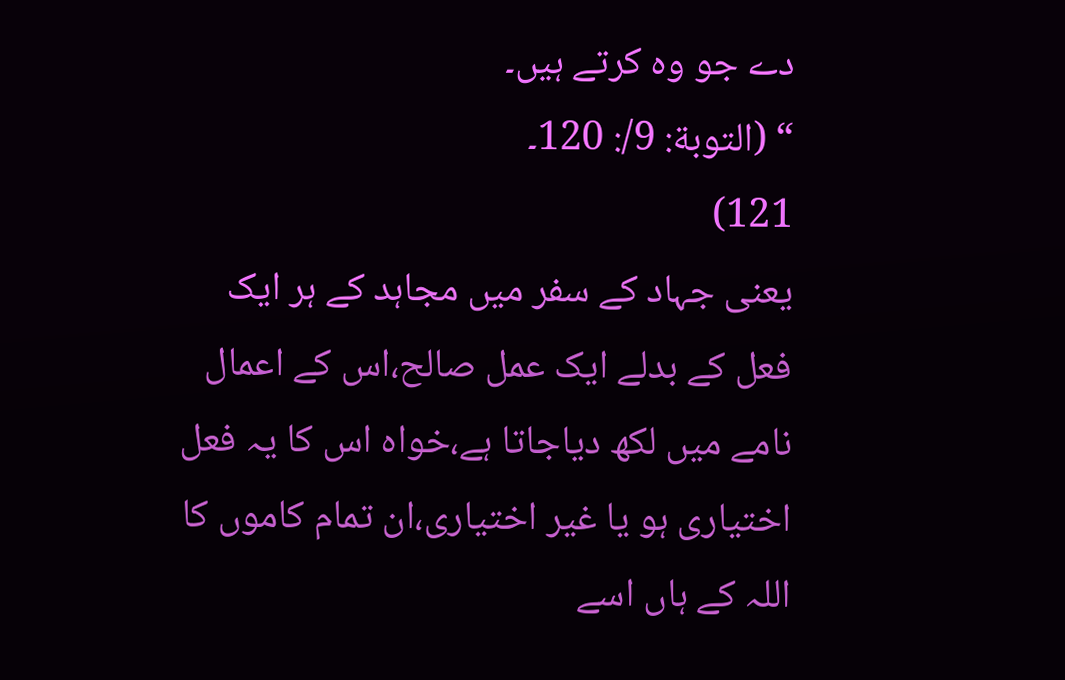دے جو وہ کرتے ہیں۔
“ (التوبة: 9/: 120۔
121)
یعنی جہاد کے سفر میں مجاہد کے ہر ایک فعل کے بدلے ایک عمل صالح،اس کے اعمال نامے میں لکھ دیاجاتا ہے،خواہ اس کا یہ فعل اختیاری ہو یا غیر اختیاری،ان تمام کاموں کا اللہ کے ہاں اسے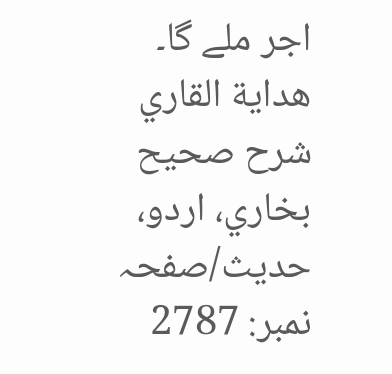اجر ملے گا۔
هداية القاري شرح صحيح بخاري، اردو، حدیث/صفحہ نمبر: 2787